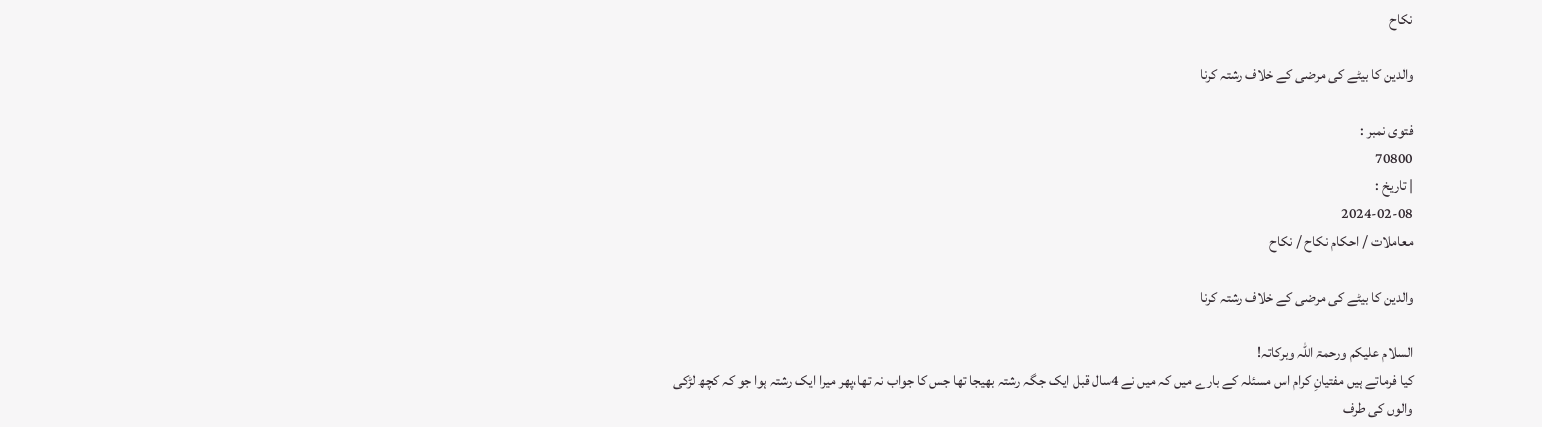نکاح

والدین کا بیٹے کی مرضی کے خلاف رشتہ کرنا

فتوی نمبر :
70800
| تاریخ :
2024-02-08
معاملات / احکام نکاح / نکاح

والدین کا بیٹے کی مرضی کے خلاف رشتہ کرنا

السلام علیکم ورحمۃ اللہ وبرکاتہ!
کیا فرماتے ہیں مفتیانِ کرام اس مسئلہ کے بارے میں کہ میں نے 4سال قبل ایک جگہ رشتہ بھیجا تھا جس کا جواب نہ تھا،پھر میرا ایک رشتہ ہوا جو کہ کچھ لڑکی والوں کی طرف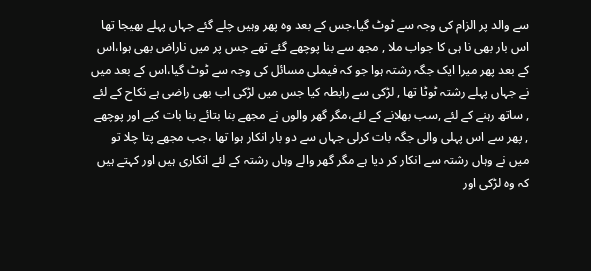سے والد پر الزام کی وجہ سے ٹوٹ گیا،جس کے بعد وہ پھر وہیں چلے گئے جہاں پہلے بھیجا تھا اس بار بھی نا ہی کا جواب ملا , مجھ سے بنا پوچھے گئے تھے جس پر میں ناراض بھی ہوا،اس کے بعد پھر میرا ایک جگہ رشتہ ہوا جو کہ فیملی مسائل کی وجہ سے ٹوٹ گیا،اس کے بعد میں نے جہاں پہلے رشتہ ٹوٹا تھا , لڑکی سے رابطہ کیا جس میں لڑکی اب بھی راضی ہے نکاح کے لئے , ساتھ رہنے کے لئے ,سب بھلانے کے لئے،مگر گھر والوں نے مجھے بنا بتائے بنا بات کیے اور پوچھے , پھر سے اس پہلی والی جگہ بات کرلی جہاں سے دو بار انکار ہوا تھا ،جب مجھے پتا چلا تو میں نے وہاں رشتہ سے انکار کر دیا ہے مگر گھر والے وہاں رشتہ کے لئے انکاری ہیں اور کہتے ہیں کہ وہ لڑکی اور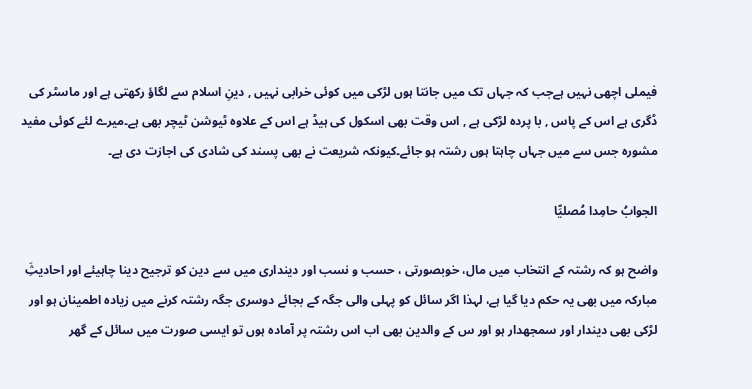فیملی اچھی نہیں ہےجب کہ جہاں تک میں جانتا ہوں لڑکی میں کوئی خرابی نہیں , دینِ اسلام سے لگاؤ رکھتی ہے اور ماسٹر کی ڈگری ہے اس کے پاس , با پردہ لڑکی ہے , اس وقت بھی اسکول کی ہیڈ ہے اس کے علاوہ ٹیوشن ٹیچر بھی ہے۔میرے لئے کوئی مفید مشورہ جس سے میں جہاں چاہتا ہوں رشتہ ہو جائے۔کیونکہ شریعت نے بھی پسند کی شادی کی اجازت دی ہے۔

الجوابُ حامِدا مُصلیِّا

واضح ہو کہ رشتہ کے انتخاب میں مال، خوبصورتی ، حسب و نسب اور دینداری میں سے دین کو ترجیح دینا چاہیئے اور احادیثَِ مبارکہ میں بھی یہ حکم دیا گیا ہے، لہذا اگر سائل کو پہلی والی جگہ کے بجائے دوسری جگہ رشتہ کرنے میں زیادہ اطمینان ہو اور لڑکی بھی دیندار اور سمجھدار ہو اور س کے والدین بھی اب اس رشتہ پر آمادہ ہوں تو ایسی صورت میں سائل کے گھر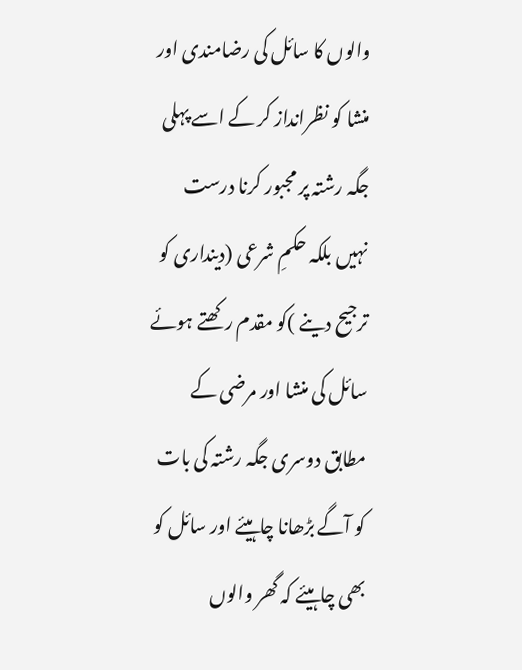والوں کا سائل کی رضامندی اور منشا کو نظرانداز کر کے اسے پہلی جگہ رشتہ پر مجبور کرنا درست نہیں بلکہ حکمِ شرعی (دینداری کو ترجیح دینے )کو مقدم رکھتے ہوئے سائل کی منشا اور مرضی کے مطابق دوسری جگہ رشتہ کی بات کو آگے بڑھانا چاہیئے اور سائل کو بھی چاہیئے کہ گھر والوں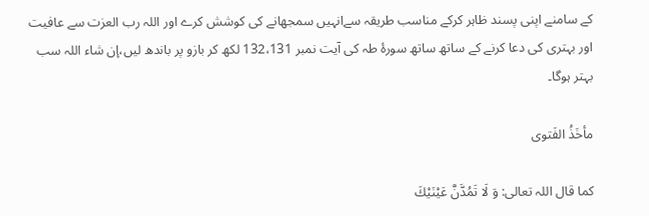کے سامنے اپنی پسند ظاہر کرکے مناسب طریقہ سےانہیں سمجھانے کی کوشش کرے اور اللہ رب العزت سے عافیت اور بہتری کی دعا کرنے کے ساتھ ساتھ سورۂ طہ کی آیت نمبر 132،131 لکھ کر بازو پر باندھ لیں،إن شاء اللہ سب بہتر ہوگا۔

مأخَذُ الفَتوی

کما قال اللہ تعالی: وَ لَا تَمُدَّنَّ عَیْنَیْكَ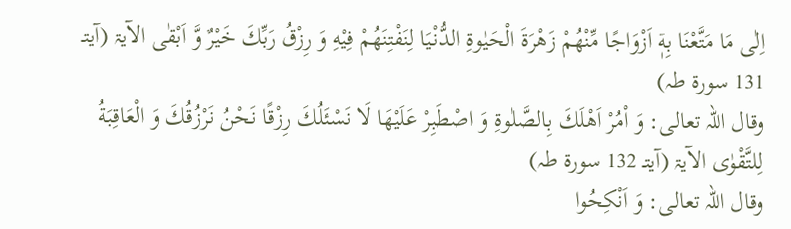اِلٰى مَا مَتَّعْنَا بِهٖۤ اَزْوَاجًا مِّنْھُمْ زَهْرَةَ الْحَیٰوةِ الدُّنْیَا لِنَفْتِنَھُمْ فِیْهِ وَ رِزْقُ رَبِّكَ خَیْرٌ وَّ اَبْقٰى الآیۃ (آیتـ 131 سورۃ طہ)
وقال اللہ تعالی: وَ اْمُرْ اَهْلَكَ بِالصَّلٰوةِ وَ اصْطَبِرْ عَلَیْھَا لَا نَسْئَلُكَ رِزْقًا نَحْنُ نَرْزُقُكَ وَ الْعَاقِبَةُ لِلتَّقْوٰى الآیۃ (آیتـ 132 سورۃ طہ)
وقال اللہ تعالی: وَ اَنْكِحُوا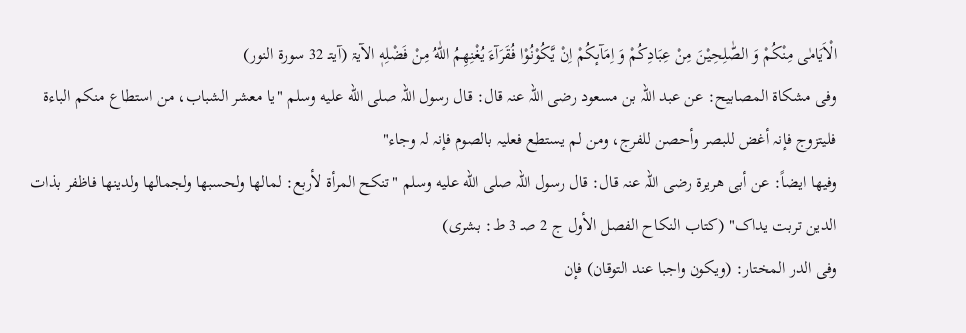الْاَیَامٰى مِنْكُمْ وَ الصّٰلِحِیْنَ مِنْ عِبَادِكُمْ وَ اِمَآىٕكُمْ اِنْ یَّكُوْنُوْا فُقَرَآءَ یُغْنِھِمُ اللّٰهُ مِنْ فَضْلِهٖ الآیۃ (آیتـ 32 سورۃ النور)
وفی مشکاۃ المصابیح: عن عبد اللہ بن مسعود رضی اللہ عنہ قال: قال رسول اللہ صلى الله عليه وسلم "یا معشر الشباب، من استطاع منکم الباءۃ فلیتزوج فإنہ أغض للبصر وأحصن للفرج، ومن لم یستطع فعلیہ بالصوم فإنہ لہ وجاء"
وفیھا ایضاً: عن أبی ھریرۃ رضی اللہ عنہ قال: قال رسول اللہ صلى الله عليه وسلم "تنکح المرأۃ لأربع: لمالھا ولحسبھا ولجمالھا ولدینھا فاظفر بذات الدین تربت یداک" (کتاب النکاح الفصل الأول ج 2 صـ 3 ط: بشری)
وفی الدر المختار: (ویکون واجبا عند التوقان) فإن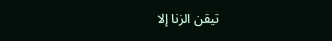تیقن الزنا إلا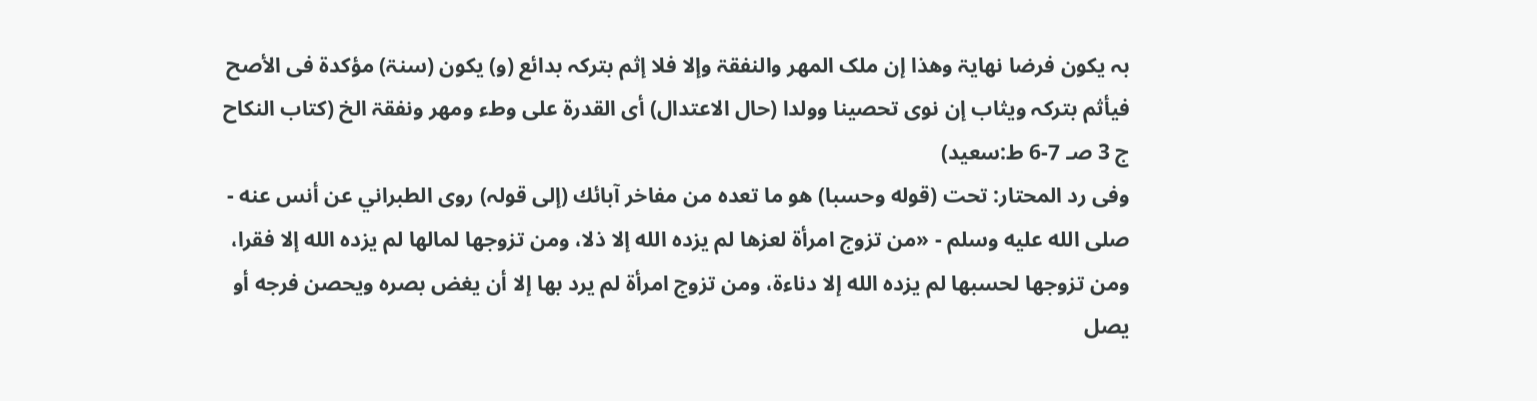بہ یکون فرضا نھایۃ وھذا إن ملک المھر والنفقۃ وإلا فلا إثم بترکہ بدائع (و) یکون (سنۃ) مؤکدۃ فی الأصح فیأثم بترکہ ویثاب إن نوی تحصینا وولدا (حال الاعتدال) أی القدرۃ علی وطء ومھر ونفقۃ الخ (کتاب النکاح ج 3 صـ 7-6 ط:سعید)
وفی رد المحتار: تحت (قوله وحسبا) هو ما تعده من مفاخر آبائك (إلی قولہ) روى الطبراني عن أنس عنه - صلى الله عليه وسلم - «من تزوج امرأة لعزها لم يزده الله إلا ذلا، ومن تزوجها لمالها لم يزده الله إلا فقرا، ومن تزوجها لحسبها لم يزده الله إلا دناءة، ومن تزوج امرأة لم يرد بها إلا أن يغض بصره ويحصن فرجه أو يصل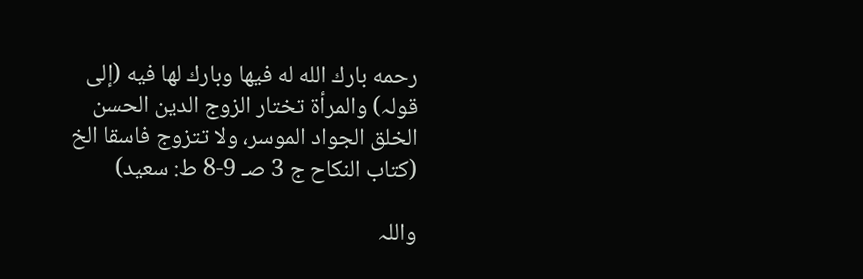رحمه بارك الله له فيها وبارك لها فيه (إلی قولہ) والمرأة تختار الزوج الدين الحسن الخلق الجواد الموسر، ولا تتزوج فاسقا الخ (کتاب النکاح ج 3 صـ 9-8 ط: سعید)

واللہ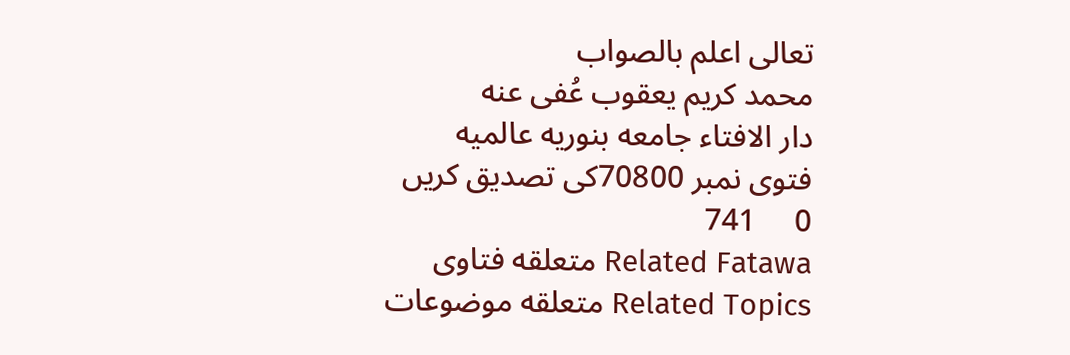تعالی اعلم بالصواب
محمد کریم یعقوب عُفی عنه
دار الافتاء جامعه بنوریه عالمیه
فتوی نمبر 70800کی تصدیق کریں
0     741
Related Fatawa متعلقه فتاوی
Related Topics متعلقه موضوعات